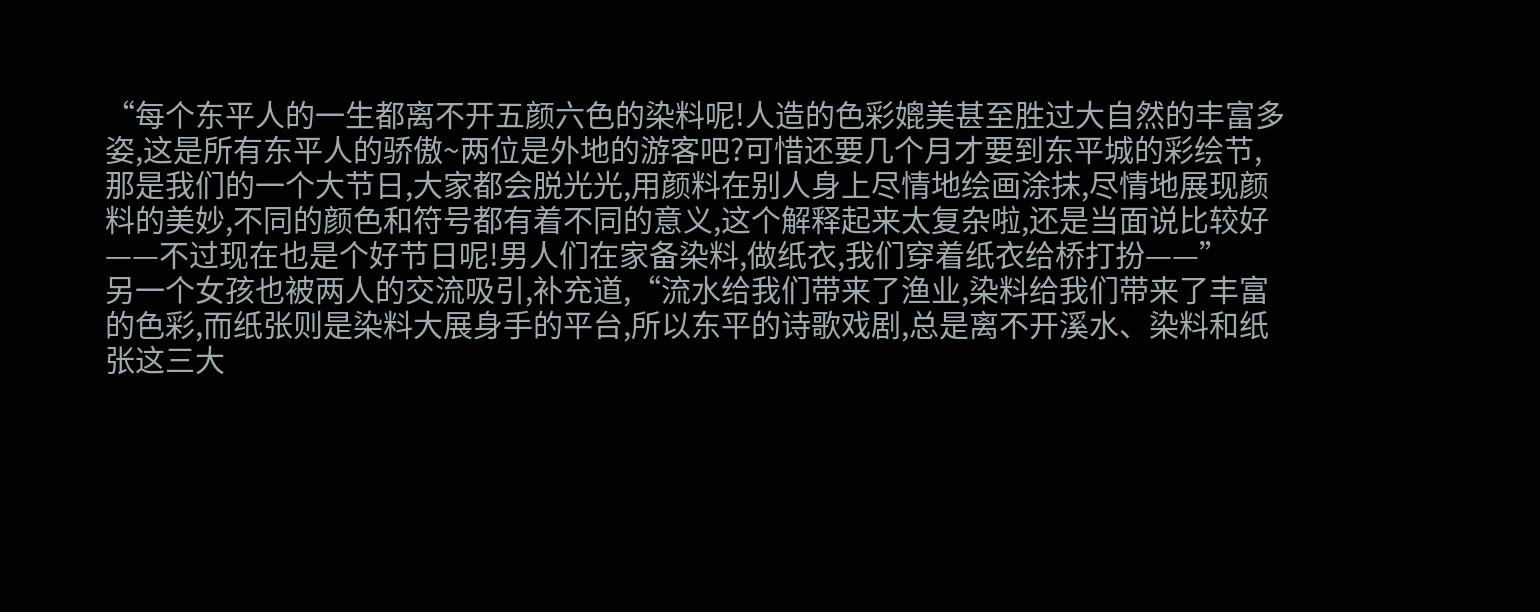“每个东平人的一生都离不开五颜六色的染料呢!人造的色彩媲美甚至胜过大自然的丰富多姿,这是所有东平人的骄傲~两位是外地的游客吧?可惜还要几个月才要到东平城的彩绘节,那是我们的一个大节日,大家都会脱光光,用颜料在别人身上尽情地绘画涂抹,尽情地展现颜料的美妙,不同的颜色和符号都有着不同的意义,这个解释起来太复杂啦,还是当面说比较好——不过现在也是个好节日呢!男人们在家备染料,做纸衣,我们穿着纸衣给桥打扮——”
另一个女孩也被两人的交流吸引,补充道,“流水给我们带来了渔业,染料给我们带来了丰富的色彩,而纸张则是染料大展身手的平台,所以东平的诗歌戏剧,总是离不开溪水、染料和纸张这三大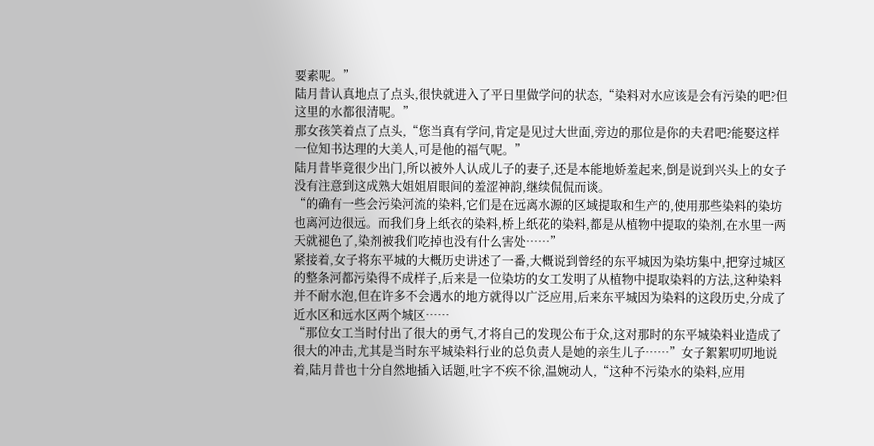要素呢。”
陆月昔认真地点了点头,很快就进入了平日里做学问的状态,“染料对水应该是会有污染的吧?但这里的水都很清呢。”
那女孩笑着点了点头,“您当真有学问,肯定是见过大世面,旁边的那位是你的夫君吧?能娶这样一位知书达理的大美人,可是他的福气呢。”
陆月昔毕竟很少出门,所以被外人认成儿子的妻子,还是本能地娇羞起来,倒是说到兴头上的女子没有注意到这成熟大姐姐眉眼间的羞涩神韵,继续侃侃而谈。
“的确有一些会污染河流的染料,它们是在远离水源的区域提取和生产的,使用那些染料的染坊也离河边很远。而我们身上纸衣的染料,桥上纸花的染料,都是从植物中提取的染剂,在水里一两天就褪色了,染剂被我们吃掉也没有什么害处……”
紧接着,女子将东平城的大概历史讲述了一番,大概说到曾经的东平城因为染坊集中,把穿过城区的整条河都污染得不成样子,后来是一位染坊的女工发明了从植物中提取染料的方法,这种染料并不耐水泡,但在许多不会遇水的地方就得以广泛应用,后来东平城因为染料的这段历史,分成了近水区和远水区两个城区……
“那位女工当时付出了很大的勇气,才将自己的发现公布于众,这对那时的东平城染料业造成了很大的冲击,尤其是当时东平城染料行业的总负责人是她的亲生儿子……”女子絮絮叨叨地说着,陆月昔也十分自然地插入话题,吐字不疾不徐,温婉动人,“这种不污染水的染料,应用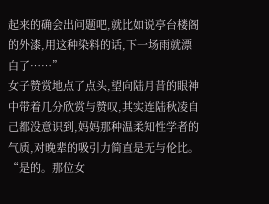起来的确会出问题吧,就比如说亭台楼阁的外漆,用这种染料的话,下一场雨就漂白了……”
女子赞赏地点了点头,望向陆月昔的眼神中带着几分欣赏与赞叹,其实连陆秋凌自己都没意识到,妈妈那种温柔知性学者的气质,对晚辈的吸引力简直是无与伦比。
“是的。那位女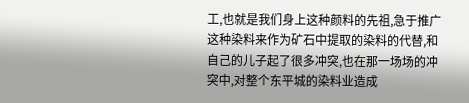工,也就是我们身上这种颜料的先祖,急于推广这种染料来作为矿石中提取的染料的代替,和自己的儿子起了很多冲突,也在那一场场的冲突中,对整个东平城的染料业造成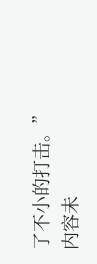了不小的打击。”
内容未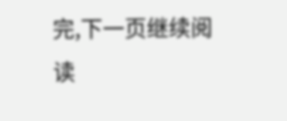完,下一页继续阅读